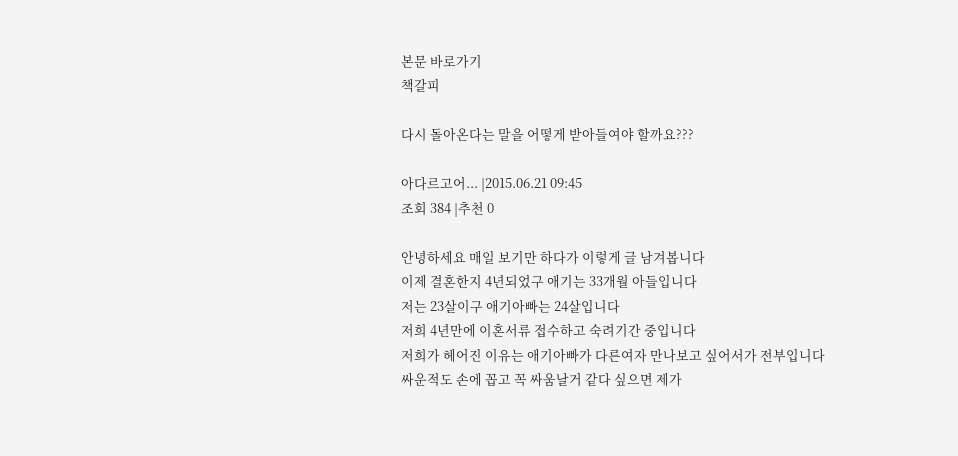본문 바로가기
책갈피

다시 돌아온다는 말을 어떻게 받아들여야 할까요???

아다르고어... |2015.06.21 09:45
조회 384 |추천 0

안녕하세요 매일 보기만 하다가 이렇게 글 남겨봅니다
이제 결혼한지 4년되었구 애기는 33개월 아들입니다
저는 23살이구 애기아빠는 24살입니다
저희 4년만에 이혼서류 접수하고 숙려기간 중입니다
저희가 헤어진 이유는 애기아빠가 다른여자 만나보고 싶어서가 전부입니다
싸운적도 손에 꼽고 꼭 싸움날거 같다 싶으면 제가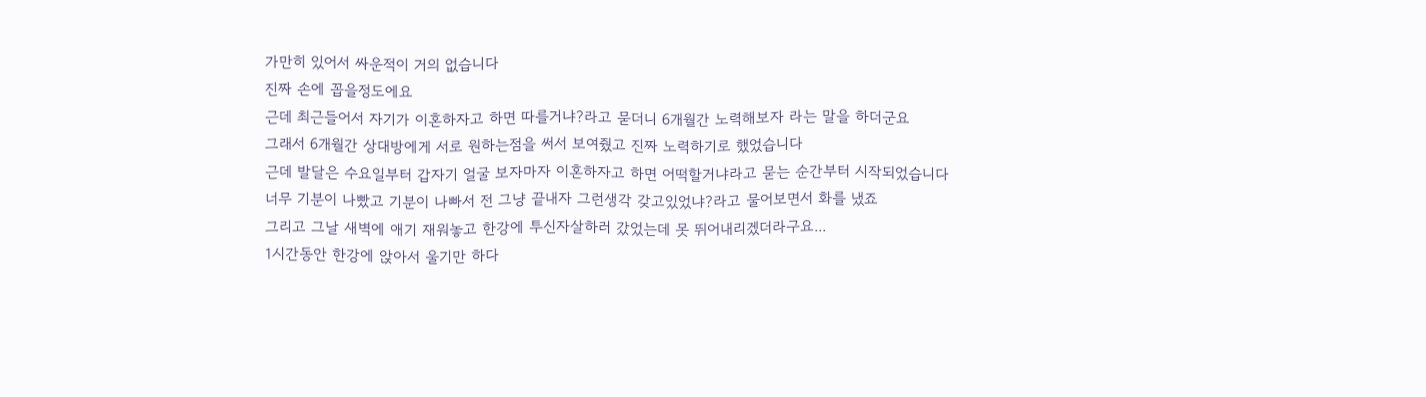가만히 있어서 싸운적이 거의 없습니다
진짜 손에 꼽을정도에요
근데 최근들어서 자기가 이혼하자고 하면 따를거냐?라고 묻더니 6개월간 노력해보자 라는 말을 하더군요
그래서 6개월간 상대방에게 서로 원하는점을 써서 보여줬고 진짜 노력하기로 했었습니다
근데 발달은 수요일부터 갑자기 얼굴 보자마자 이혼하자고 하면 어떡할거냐라고 묻는 순간부터 시작되었습니다
너무 기분이 나빴고 기분이 나빠서 전 그냥 끝내자 그런생각 갖고있었냐?라고 물어보면서 화를 냈죠
그리고 그날 새벽에 애기 재워놓고 한강에 투신자살하러 갔었는데 못 뛰어내리겠더라구요...
1시간동안 한강에 앉아서 울기만 하다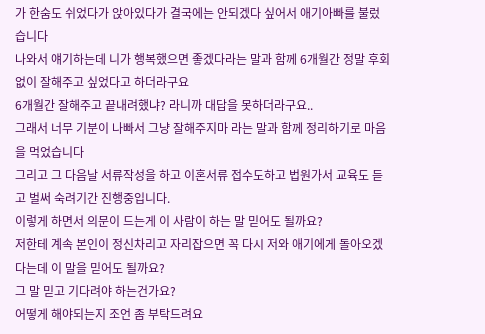가 한숨도 쉬었다가 앉아있다가 결국에는 안되겠다 싶어서 애기아빠를 불렀습니다
나와서 얘기하는데 니가 행복했으면 좋겠다라는 말과 함께 6개월간 정말 후회없이 잘해주고 싶었다고 하더라구요
6개월간 잘해주고 끝내려했냐? 라니까 대답을 못하더라구요..
그래서 너무 기분이 나빠서 그냥 잘해주지마 라는 말과 함께 정리하기로 마음을 먹었습니다
그리고 그 다음날 서류작성을 하고 이혼서류 접수도하고 법원가서 교육도 듣고 벌써 숙려기간 진행중입니다.
이렇게 하면서 의문이 드는게 이 사람이 하는 말 믿어도 될까요?
저한테 계속 본인이 정신차리고 자리잡으면 꼭 다시 저와 애기에게 돌아오겠다는데 이 말을 믿어도 될까요?
그 말 믿고 기다려야 하는건가요?
어떻게 해야되는지 조언 좀 부탁드려요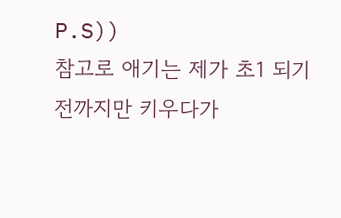P.S))
참고로 애기는 제가 초1 되기 전까지만 키우다가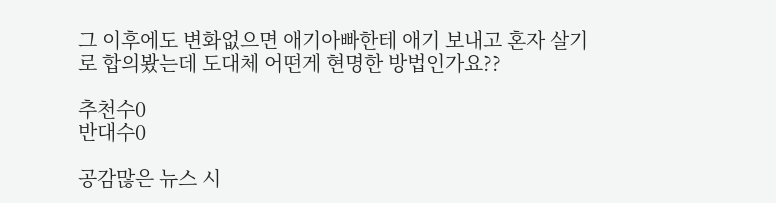그 이후에도 변화없으면 애기아빠한테 애기 보내고 혼자 살기로 합의봤는데 도대체 어떤게 현명한 방법인가요??

추천수0
반대수0

공감많은 뉴스 시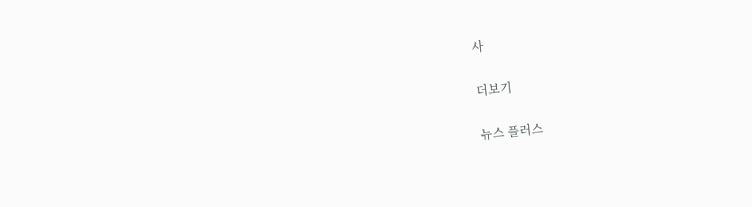사

더보기

뉴스 플러스